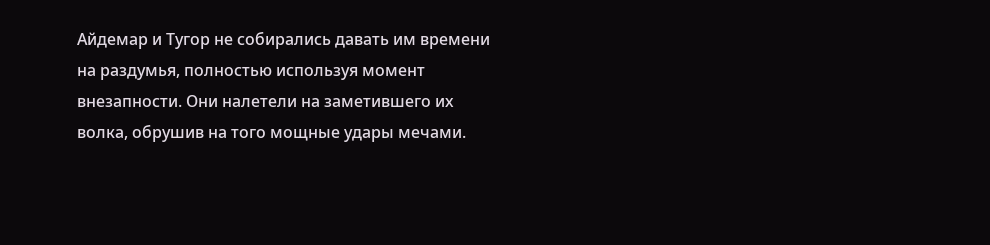Айдемар и Тугор не собирались давать им времени на раздумья, полностью используя момент внезапности. Они налетели на заметившего их волка, обрушив на того мощные удары мечами.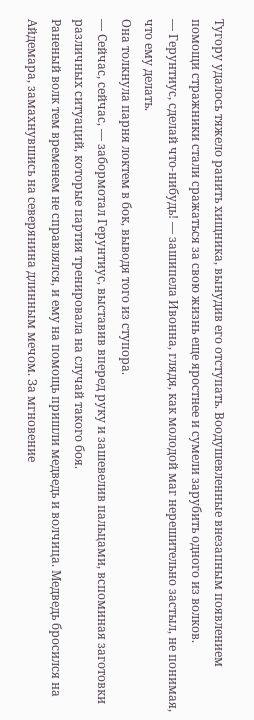Тугору удалось тяжело ранить хищника, вынудив его отступать. Воодушевленные внезапным появлением помощи стражники стали сражаться за свою жизнь еще яростнее и сумели зарубить одного из волков.
— Герунтиус, сделай что-нибудь! — зашипела Ивонна, глядя, как молодой маг нерешительно застыл, не понимая, что ему делать.
Она толкнула парня локтем в бок, выводя того из ступора.
— Сейчас, сейчас, — забормотал Герунтиус, выставив вперед руку и зашевелив пальцами, вспоминая заготовки различных ситуаций, которые партия тренировала на случай такого боя.
Раненый волк тем временем не справлялся, и ему на помощь пришли медведь и волчица. Медведь бросился на Айдемара, замахнувшись на северянина длинным мечом. За мгновение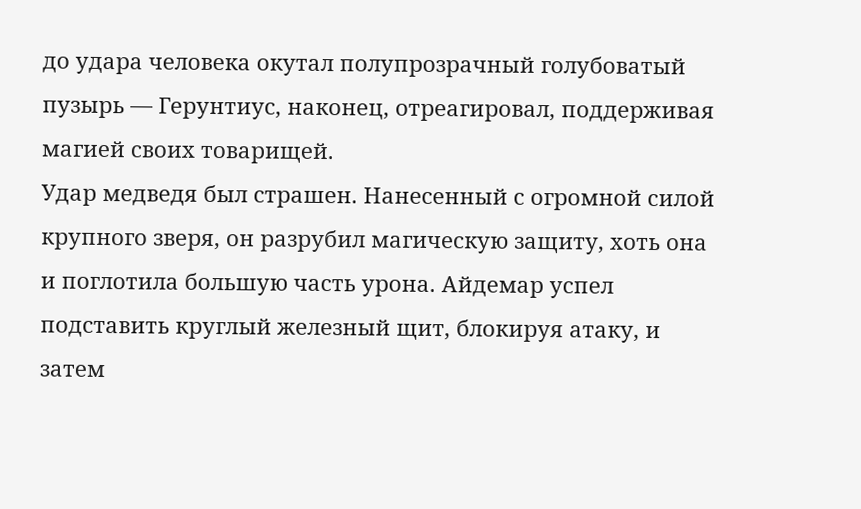до удара человека окутал полупрозрачный голубоватый пузырь — Герунтиус, наконец, отреагировал, поддерживая магией своих товарищей.
Удар медведя был страшен. Нанесенный с огромной силой крупного зверя, он разрубил магическую защиту, хоть она и поглотила большую часть урона. Айдемар успел подставить круглый железный щит, блокируя атаку, и затем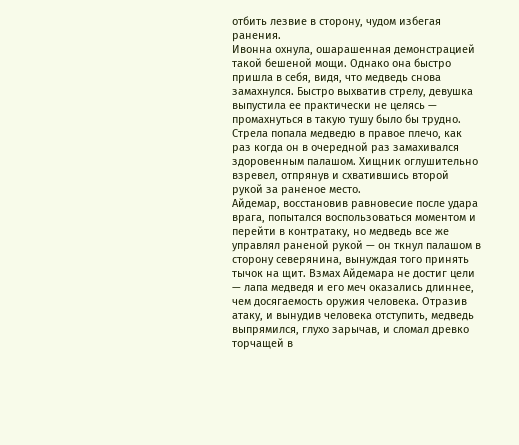отбить лезвие в сторону, чудом избегая ранения.
Ивонна охнула, ошарашенная демонстрацией такой бешеной мощи. Однако она быстро пришла в себя, видя, что медведь снова замахнулся. Быстро выхватив стрелу, девушка выпустила ее практически не целясь — промахнуться в такую тушу было бы трудно. Стрела попала медведю в правое плечо, как раз когда он в очередной раз замахивался здоровенным палашом. Хищник оглушительно взревел, отпрянув и схватившись второй рукой за раненое место.
Айдемар, восстановив равновесие после удара врага, попытался воспользоваться моментом и перейти в контратаку, но медведь все же управлял раненой рукой — он ткнул палашом в сторону северянина, вынуждая того принять тычок на щит. Взмах Айдемара не достиг цели — лапа медведя и его меч оказались длиннее, чем досягаемость оружия человека. Отразив атаку, и вынудив человека отступить, медведь выпрямился, глухо зарычав, и сломал древко торчащей в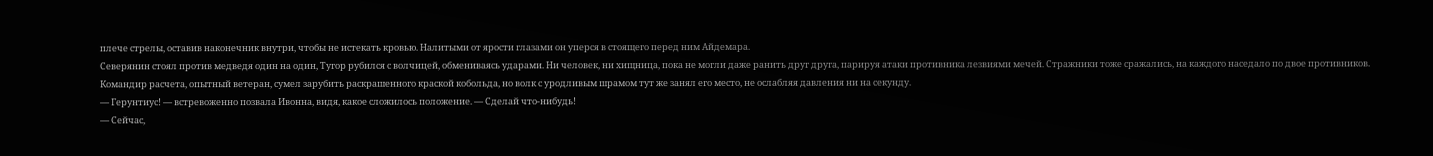плече стрелы, оставив наконечник внутри, чтобы не истекать кровью. Налитыми от ярости глазами он уперся в стоящего перед ним Айдемара.
Северянин стоял против медведя один на один, Тугор рубился с волчицей, обмениваясь ударами. Ни человек, ни хищница, пока не могли даже ранить друг друга, парируя атаки противника лезвиями мечей. Стражники тоже сражались, на каждого наседало по двое противников. Командир расчета, опытный ветеран, сумел зарубить раскрашенного краской кобольда, но волк с уродливым шрамом тут же занял его место, не ослабляя давления ни на секунду.
— Герунтиус! — встревоженно позвала Ивонна, видя, какое сложилось положение. — Сделай что-нибудь!
— Сейчас,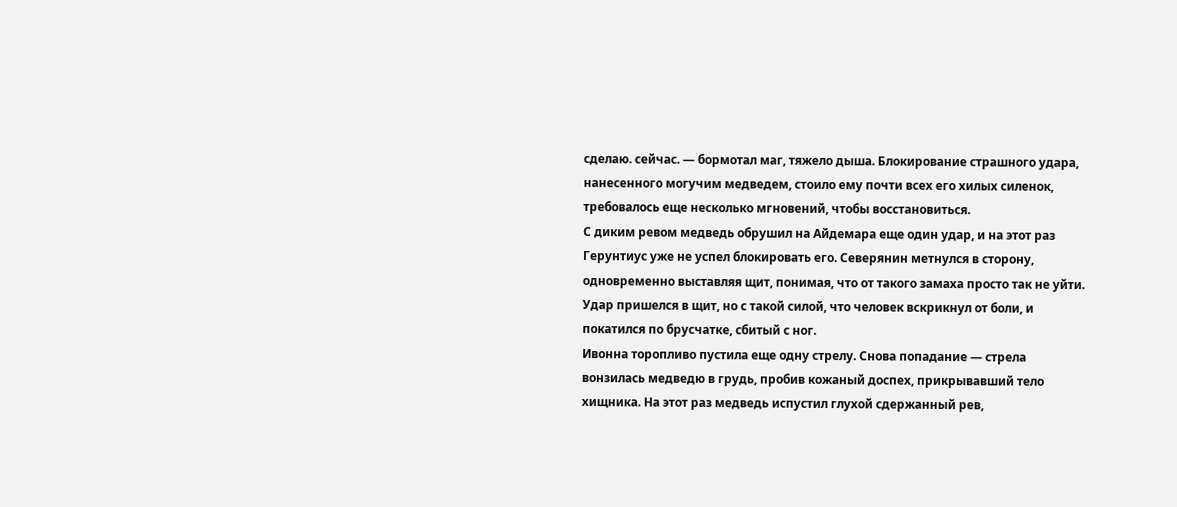сделаю. сейчас. — бормотал маг, тяжело дыша. Блокирование страшного удара, нанесенного могучим медведем, стоило ему почти всех его хилых силенок, требовалось еще несколько мгновений, чтобы восстановиться.
С диким ревом медведь обрушил на Айдемара еще один удар, и на этот раз Герунтиус уже не успел блокировать его. Северянин метнулся в сторону, одновременно выставляя щит, понимая, что от такого замаха просто так не уйти. Удар пришелся в щит, но с такой силой, что человек вскрикнул от боли, и покатился по брусчатке, сбитый с ног.
Ивонна торопливо пустила еще одну стрелу. Снова попадание — стрела вонзилась медведю в грудь, пробив кожаный доспех, прикрывавший тело хищника. На этот раз медведь испустил глухой сдержанный рев,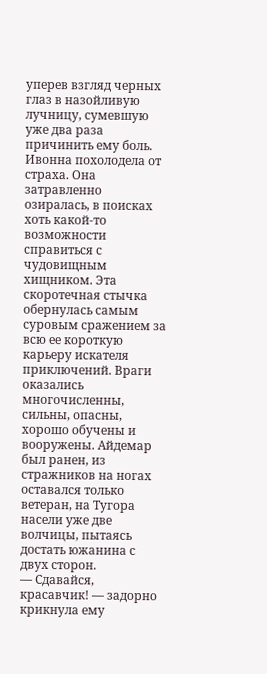уперев взгляд черных глаз в назойливую лучницу, сумевшую уже два раза причинить ему боль.
Ивонна похолодела от страха. Она затравленно озиралась, в поисках хоть какой-то возможности справиться с чудовищным хищником. Эта скоротечная стычка обернулась самым суровым сражением за всю ее короткую карьеру искателя приключений. Враги оказались многочисленны, сильны, опасны, хорошо обучены и вооружены. Айдемар был ранен, из стражников на ногах оставался только ветеран, на Тугора насели уже две волчицы, пытаясь достать южанина с двух сторон.
— Сдавайся, красавчик! — задорно крикнула ему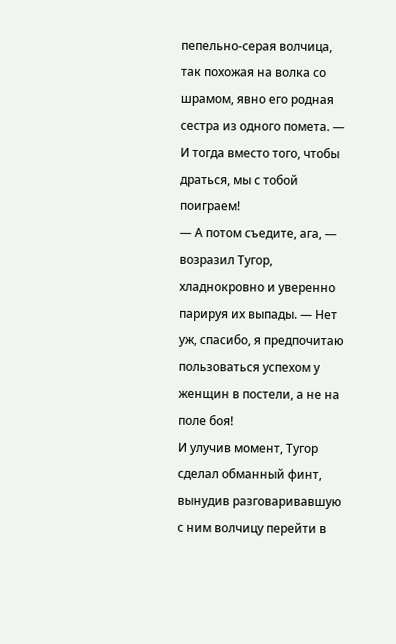пепельно-серая волчица, так похожая на волка со шрамом, явно его родная сестра из одного помета. — И тогда вместо того, чтобы драться, мы с тобой поиграем!
— А потом съедите, ага, — возразил Тугор, хладнокровно и уверенно парируя их выпады. — Нет уж, спасибо, я предпочитаю пользоваться успехом у женщин в постели, а не на поле боя!
И улучив момент, Тугор сделал обманный финт, вынудив разговаривавшую с ним волчицу перейти в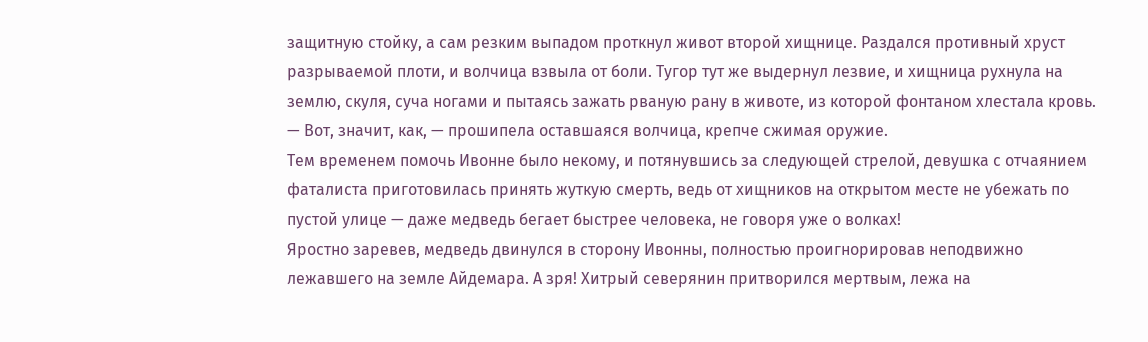защитную стойку, а сам резким выпадом проткнул живот второй хищнице. Раздался противный хруст разрываемой плоти, и волчица взвыла от боли. Тугор тут же выдернул лезвие, и хищница рухнула на землю, скуля, суча ногами и пытаясь зажать рваную рану в животе, из которой фонтаном хлестала кровь.
— Вот, значит, как, — прошипела оставшаяся волчица, крепче сжимая оружие.
Тем временем помочь Ивонне было некому, и потянувшись за следующей стрелой, девушка с отчаянием фаталиста приготовилась принять жуткую смерть, ведь от хищников на открытом месте не убежать по пустой улице — даже медведь бегает быстрее человека, не говоря уже о волках!
Яростно заревев, медведь двинулся в сторону Ивонны, полностью проигнорировав неподвижно лежавшего на земле Айдемара. А зря! Хитрый северянин притворился мертвым, лежа на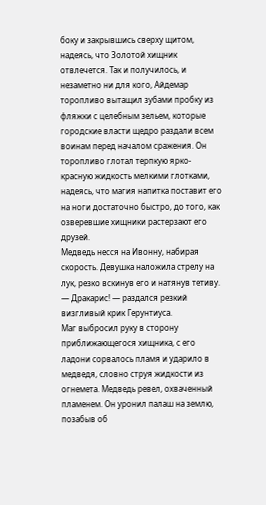боку и закрывшись сверху щитом, надеясь, что Золотой хищник отвлечется. Так и получилось, и незаметно ни для кого, Айдемар торопливо вытащил зубами пробку из фляжки с целебным зельем, которые городские власти щедро раздали всем воинам перед началом сражения. Он торопливо глотал терпкую ярко-красную жидкость мелкими глотками, надеясь, что магия напитка поставит его на ноги достаточно быстро, до того, как озверевшие хищники растерзают его друзей.
Медведь несся на Ивонну, набирая скорость. Девушка наложила стрелу на лук, резко вскинув его и натянув тетиву.
— Дракарис! — раздался резкий визгливый крик Герунтиуса.
Маг выбросил руку в сторону приближающегося хищника, с его ладони сорвалось пламя и ударило в медведя, словно струя жидкости из огнемета. Медведь ревел, охваченный пламенем. Он уронил палаш на землю, позабыв об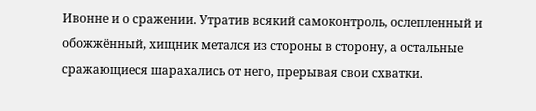Ивонне и о сражении. Утратив всякий самоконтроль, ослепленный и обожжённый, хищник метался из стороны в сторону, а остальные сражающиеся шарахались от него, прерывая свои схватки.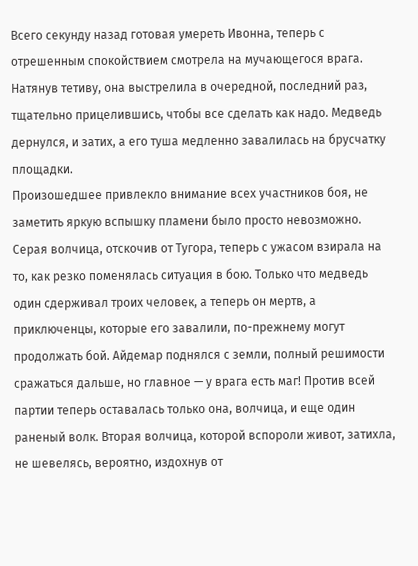Всего секунду назад готовая умереть Ивонна, теперь с отрешенным спокойствием смотрела на мучающегося врага. Натянув тетиву, она выстрелила в очередной, последний раз, тщательно прицелившись, чтобы все сделать как надо. Медведь дернулся, и затих, а его туша медленно завалилась на брусчатку площадки.
Произошедшее привлекло внимание всех участников боя, не заметить яркую вспышку пламени было просто невозможно. Серая волчица, отскочив от Тугора, теперь с ужасом взирала на то, как резко поменялась ситуация в бою. Только что медведь один сдерживал троих человек, а теперь он мертв, а приключенцы, которые его завалили, по-прежнему могут продолжать бой. Айдемар поднялся с земли, полный решимости сражаться дальше, но главное — у врага есть маг! Против всей партии теперь оставалась только она, волчица, и еще один раненый волк. Вторая волчица, которой вспороли живот, затихла, не шевелясь, вероятно, издохнув от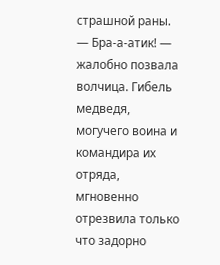страшной раны.
— Бра-а-атик! — жалобно позвала волчица. Гибель медведя, могучего воина и командира их отряда, мгновенно отрезвила только что задорно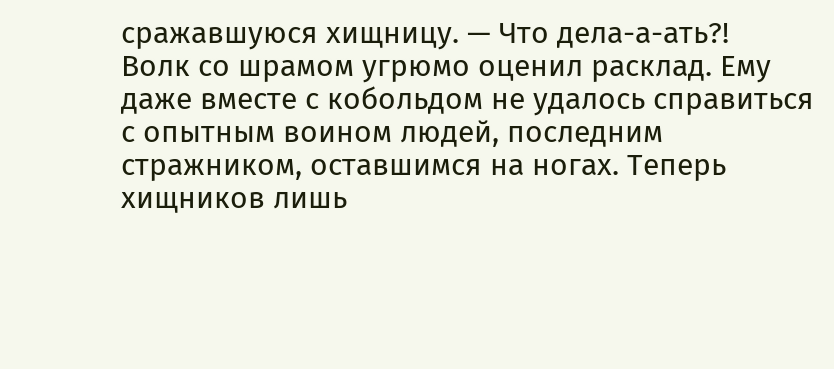сражавшуюся хищницу. — Что дела-а-ать?!
Волк со шрамом угрюмо оценил расклад. Ему даже вместе с кобольдом не удалось справиться с опытным воином людей, последним стражником, оставшимся на ногах. Теперь хищников лишь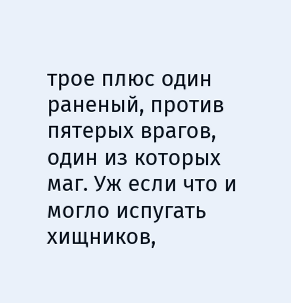трое плюс один раненый, против пятерых врагов, один из которых маг. Уж если что и могло испугать хищников,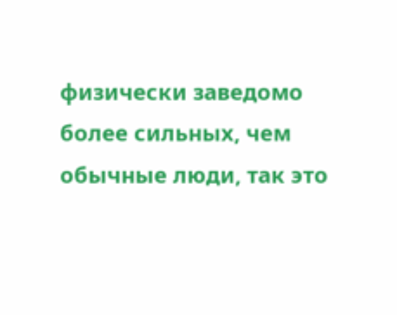физически заведомо более сильных, чем обычные люди, так это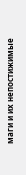маги и их непостижимые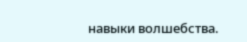навыки волшебства.